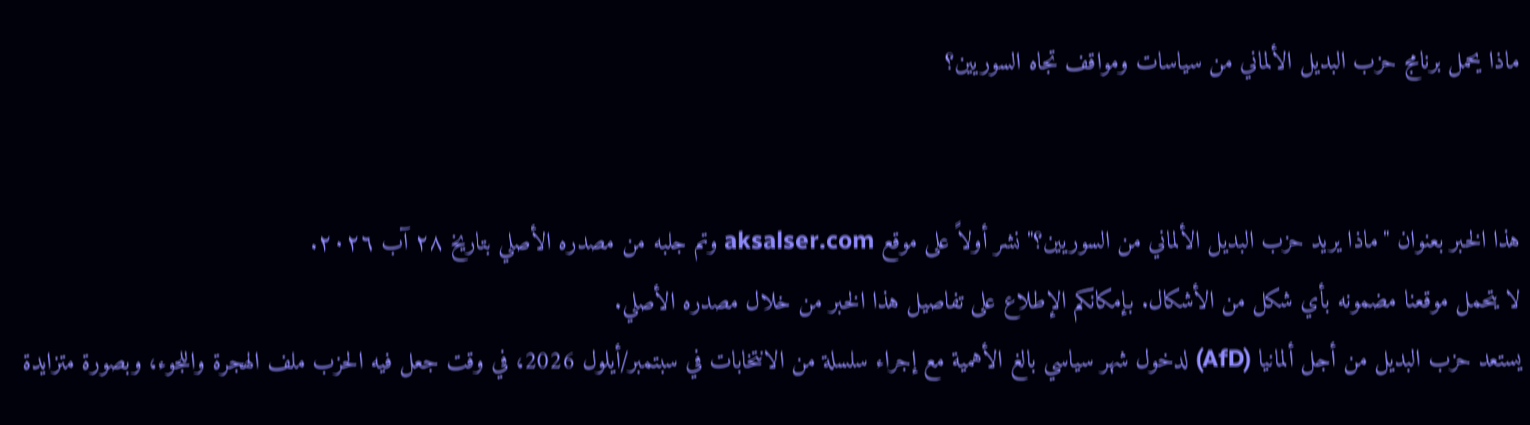ماذا يحمل برنامج حزب البديل الألماني من سياسات ومواقف تجاه السوريين؟


هذا الخبر بعنوان "ماذا يريد حزب البديل الألماني من السوريين؟" نشر أولاً على موقع aksalser.com وتم جلبه من مصدره الأصلي بتاريخ ٢٨ آب ٢٠٢٦.
لا يتحمل موقعنا مضمونه بأي شكل من الأشكال. بإمكانكم الإطلاع على تفاصيل هذا الخبر من خلال مصدره الأصلي.
يستعد حزب البديل من أجل ألمانيا (AfD) لدخول شهر سياسي بالغ الأهمية مع إجراء سلسلة من الانتخابات في سبتمبر/أيلول 2026، في وقت جعل فيه الحزب ملف الهجرة واللجوء، وبصورة متزايدة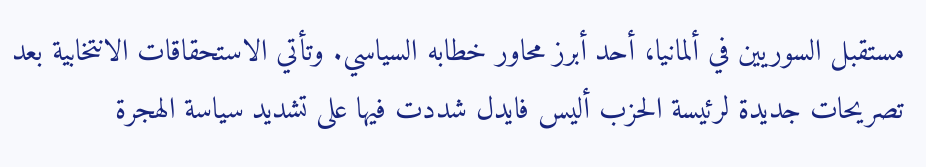مستقبل السوريين في ألمانيا، أحد أبرز محاور خطابه السياسي. وتأتي الاستحقاقات الانتخابية بعد تصريحات جديدة لرئيسة الحزب أليس فايدل شددت فيها على تشديد سياسة الهجرة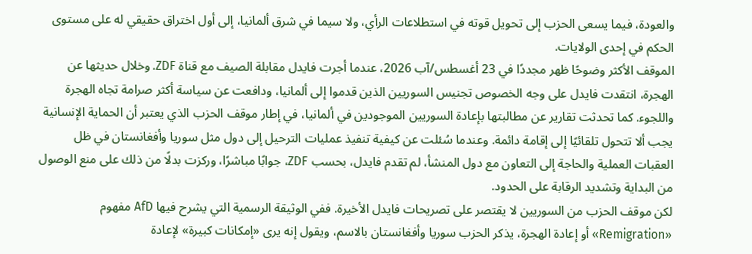والعودة، فيما يسعى الحزب إلى تحويل قوته في استطلاعات الرأي، ولا سيما في شرق ألمانيا، إلى أول اختراق حقيقي له على مستوى الحكم في إحدى الولايات.
الموقف الأكثر وضوحًا ظهر مجددًا في 23 أغسطس/آب 2026، عندما أجرت فايدل مقابلة الصيف مع قناة ZDF. وخلال حديثها عن الهجرة، انتقدت فايدل على وجه الخصوص تجنيس السوريين الذين قدموا إلى ألمانيا، ودافعت عن سياسة أكثر صرامة تجاه الهجرة واللجوء. كما تحدثت تقارير عن مطالبتها بإعادة السوريين الموجودين في ألمانيا، في إطار موقف الحزب الذي يعتبر أن الحماية الإنسانية يجب ألا تتحول تلقائيًا إلى إقامة دائمة. وعندما سُئلت عن كيفية تنفيذ عمليات الترحيل إلى دول مثل سوريا وأفغانستان في ظل العقبات العملية والحاجة إلى التعاون مع دول المنشأ، لم تقدم فايدل، بحسب ZDF، جوابًا مباشرًا، وركزت بدلًا من ذلك على منع الوصول من البداية وتشديد الرقابة على الحدود.
لكن موقف الحزب من السوريين لا يقتصر على تصريحات فايدل الأخيرة. ففي الوثيقة الرسمية التي يشرح فيها AfD مفهوم «Remigration» أو إعادة الهجرة، يذكر الحزب سوريا وأفغانستان بالاسم، ويقول إنه يرى «إمكانات كبيرة» لإعادة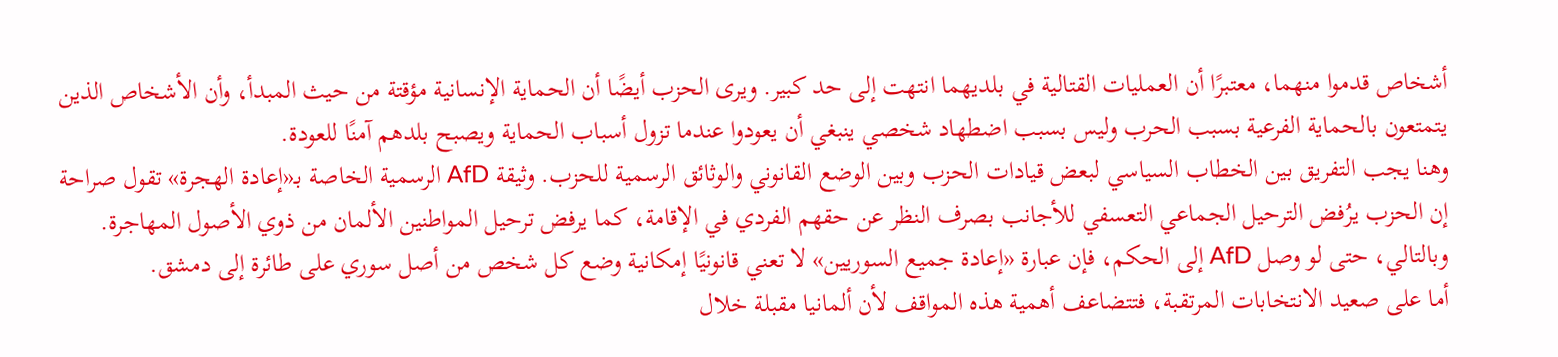أشخاص قدموا منهما، معتبرًا أن العمليات القتالية في بلديهما انتهت إلى حد كبير. ويرى الحزب أيضًا أن الحماية الإنسانية مؤقتة من حيث المبدأ، وأن الأشخاص الذين يتمتعون بالحماية الفرعية بسبب الحرب وليس بسبب اضطهاد شخصي ينبغي أن يعودوا عندما تزول أسباب الحماية ويصبح بلدهم آمنًا للعودة.
وهنا يجب التفريق بين الخطاب السياسي لبعض قيادات الحزب وبين الوضع القانوني والوثائق الرسمية للحزب. وثيقة AfD الرسمية الخاصة بـ«إعادة الهجرة» تقول صراحة إن الحزب يرُفض الترحيل الجماعي التعسفي للأجانب بصرف النظر عن حقهم الفردي في الإقامة، كما يرفض ترحيل المواطنين الألمان من ذوي الأصول المهاجرة. وبالتالي، حتى لو وصل AfD إلى الحكم، فإن عبارة «إعادة جميع السوريين» لا تعني قانونيًا إمكانية وضع كل شخص من أصل سوري على طائرة إلى دمشق.
أما على صعيد الانتخابات المرتقبة، فتتضاعف أهمية هذه المواقف لأن ألمانيا مقبلة خلال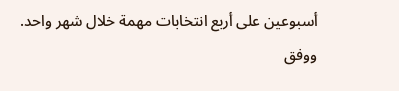أسبوعين على أربع انتخابات مهمة خلال شهر واحد. ووفق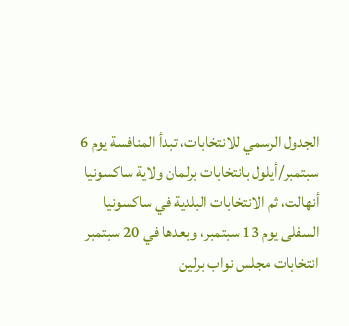الجدول الرسمي للانتخابات، تبدأ المنافسة يوم 6 سبتمبر/أيلول بانتخابات برلمان ولاية ساكسونيا أنهالت، ثم الانتخابات البلدية في ساكسونيا السفلى يوم 13 سبتمبر، وبعدها في 20 سبتمبر انتخابات مجلس نواب برلين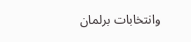وانتخابات برلمان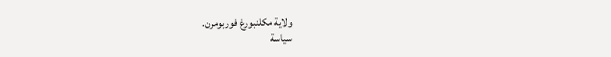ولاية مكلنبورغ فوربومرن.
سياسة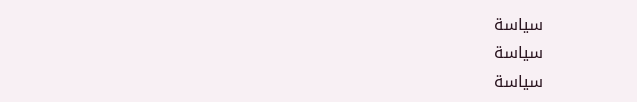سياسة
سياسة
سياسة